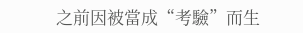之前因被當成“考驗”而生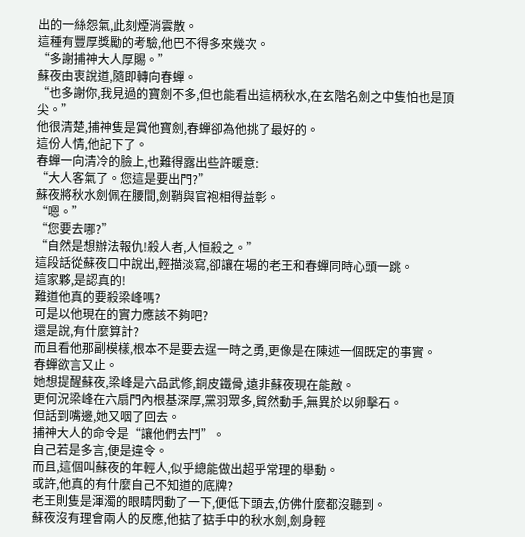出的一絲怨氣,此刻煙消雲散。
這種有豐厚獎勵的考驗,他巴不得多來幾次。
“多謝捕神大人厚賜。”
蘇夜由衷說道,隨即轉向春蟬。
“也多謝你,我見過的寶劍不多,但也能看出這柄秋水,在玄階名劍之中隻怕也是頂尖。”
他很清楚,捕神隻是賞他寶劍,春蟬卻為他挑了最好的。
這份人情,他記下了。
春蟬一向清冷的臉上,也難得露出些許暖意:
“大人客氣了。您這是要出門?”
蘇夜將秋水劍佩在腰間,劍鞘與官袍相得益彰。
“嗯。”
“您要去哪?”
“自然是想辦法報仇!殺人者,人恒殺之。”
這段話從蘇夜口中說出,輕描淡寫,卻讓在場的老王和春蟬同時心頭一跳。
這家夥,是認真的!
難道他真的要殺梁峰嗎?
可是以他現在的實力應該不夠吧?
還是說,有什麼算計?
而且看他那副模樣,根本不是要去逞一時之勇,更像是在陳述一個既定的事實。
春蟬欲言又止。
她想提醒蘇夜,梁峰是六品武修,銅皮鐵骨,遠非蘇夜現在能敵。
更何況梁峰在六扇門內根基深厚,黨羽眾多,貿然動手,無異於以卵擊石。
但話到嘴邊,她又咽了回去。
捕神大人的命令是“讓他們去鬥”。
自己若是多言,便是違令。
而且,這個叫蘇夜的年輕人,似乎總能做出超乎常理的舉動。
或許,他真的有什麼自己不知道的底牌?
老王則隻是渾濁的眼睛閃動了一下,便低下頭去,仿佛什麼都沒聽到。
蘇夜沒有理會兩人的反應,他掂了掂手中的秋水劍,劍身輕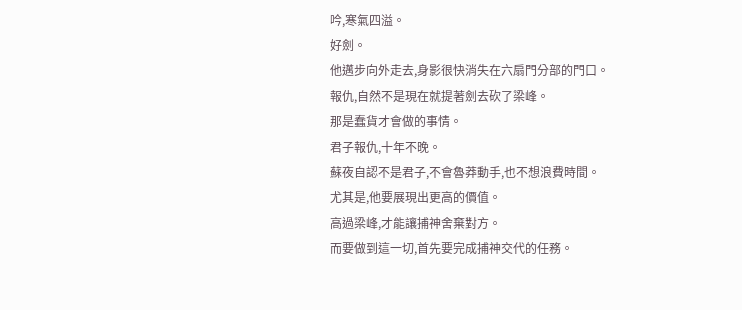吟,寒氣四溢。
好劍。
他邁步向外走去,身影很快消失在六扇門分部的門口。
報仇,自然不是現在就提著劍去砍了梁峰。
那是蠢貨才會做的事情。
君子報仇,十年不晚。
蘇夜自認不是君子,不會魯莽動手,也不想浪費時間。
尤其是,他要展現出更高的價值。
高過梁峰,才能讓捕神舍棄對方。
而要做到這一切,首先要完成捕神交代的任務。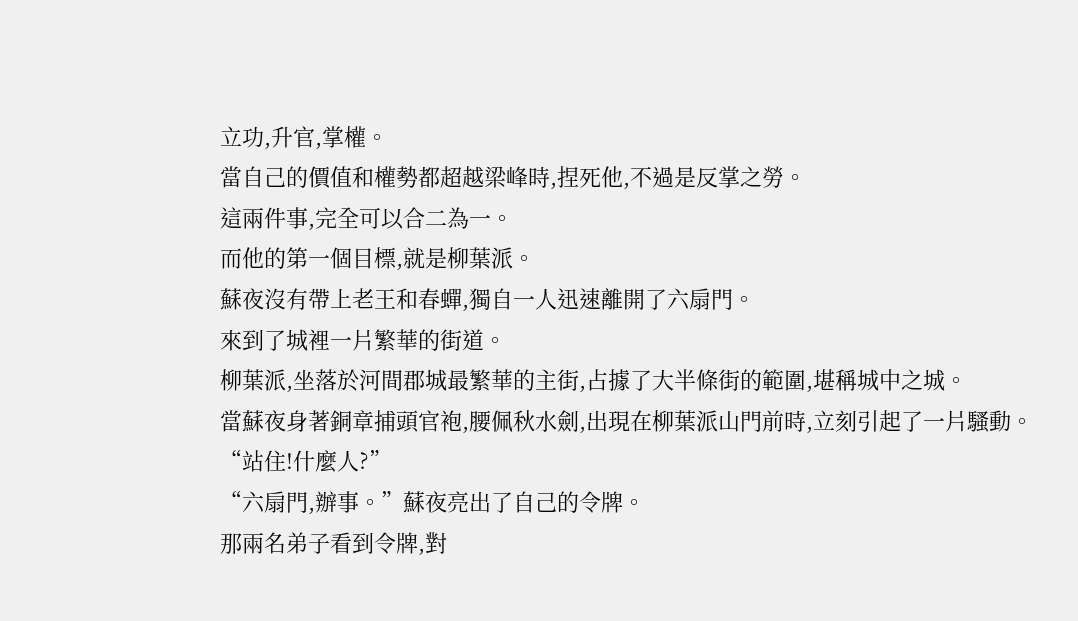立功,升官,掌權。
當自己的價值和權勢都超越梁峰時,捏死他,不過是反掌之勞。
這兩件事,完全可以合二為一。
而他的第一個目標,就是柳葉派。
蘇夜沒有帶上老王和春蟬,獨自一人迅速離開了六扇門。
來到了城裡一片繁華的街道。
柳葉派,坐落於河間郡城最繁華的主街,占據了大半條街的範圍,堪稱城中之城。
當蘇夜身著銅章捕頭官袍,腰佩秋水劍,出現在柳葉派山門前時,立刻引起了一片騷動。
“站住!什麼人?”
“六扇門,辦事。”蘇夜亮出了自己的令牌。
那兩名弟子看到令牌,對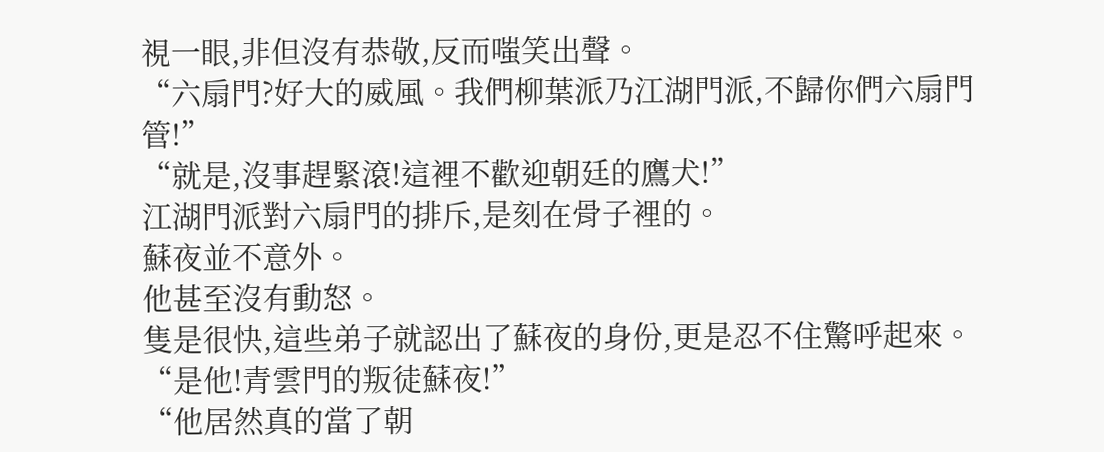視一眼,非但沒有恭敬,反而嗤笑出聲。
“六扇門?好大的威風。我們柳葉派乃江湖門派,不歸你們六扇門管!”
“就是,沒事趕緊滾!這裡不歡迎朝廷的鷹犬!”
江湖門派對六扇門的排斥,是刻在骨子裡的。
蘇夜並不意外。
他甚至沒有動怒。
隻是很快,這些弟子就認出了蘇夜的身份,更是忍不住驚呼起來。
“是他!青雲門的叛徒蘇夜!”
“他居然真的當了朝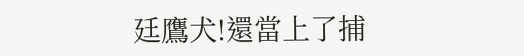廷鷹犬!還當上了捕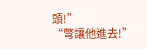頭!”
“彆讓他進去!”